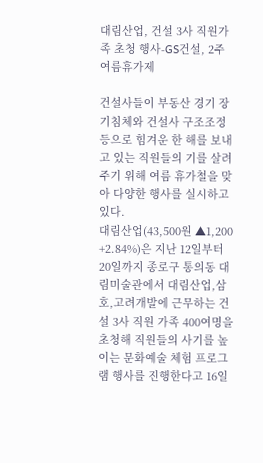대림산업, 건설 3사 직원가족 초청 행사-GS건설, 2주 여름휴가제

건설사들이 부동산 경기 장기침체와 건설사 구조조정 등으로 힘겨운 한 해를 보내고 있는 직원들의 기를 살려주기 위해 여름 휴가철을 맞아 다양한 행사를 실시하고 있다.
대림산업(43,500원 ▲1,200 +2.84%)은 지난 12일부터 20일까지 종로구 통의동 대림미술관에서 대림산업,삼호,고려개발에 근무하는 건설 3사 직원 가족 400여명을 초청해 직원들의 사기를 높이는 문화예술 체험 프로그램 행사를 진행한다고 16일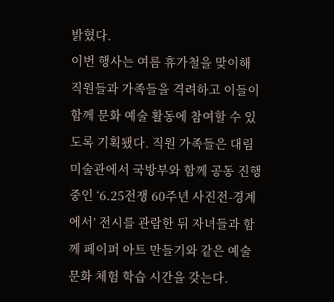밝혔다.
이번 행사는 여름 휴가철을 맞이해 직원들과 가족들을 격려하고 이들이 함께 문화 예술 활동에 참여할 수 있도록 기획됐다. 직원 가족들은 대림미술관에서 국방부와 함께 공동 진행중인 ‘6.25전쟁 60주년 사진전-경계에서’ 전시를 관람한 뒤 자녀들과 함께 페이퍼 아트 만들기와 같은 예술 문화 체험 학습 시간을 갖는다.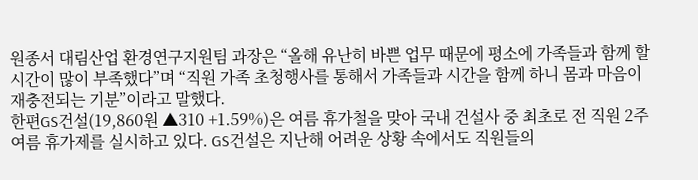원종서 대림산업 환경연구지원팀 과장은 “올해 유난히 바쁜 업무 때문에 평소에 가족들과 함께 할 시간이 많이 부족했다”며 “직원 가족 초청행사를 통해서 가족들과 시간을 함께 하니 몸과 마음이 재충전되는 기분”이라고 말했다.
한편GS건설(19,860원 ▲310 +1.59%)은 여름 휴가철을 맞아 국내 건설사 중 최초로 전 직원 2주 여름 휴가제를 실시하고 있다. GS건설은 지난해 어려운 상황 속에서도 직원들의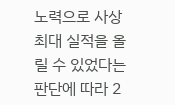노력으로 사상 최대 실적을 올릴 수 있었다는 판단에 따라 2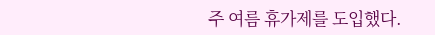주 여름 휴가제를 도입했다.